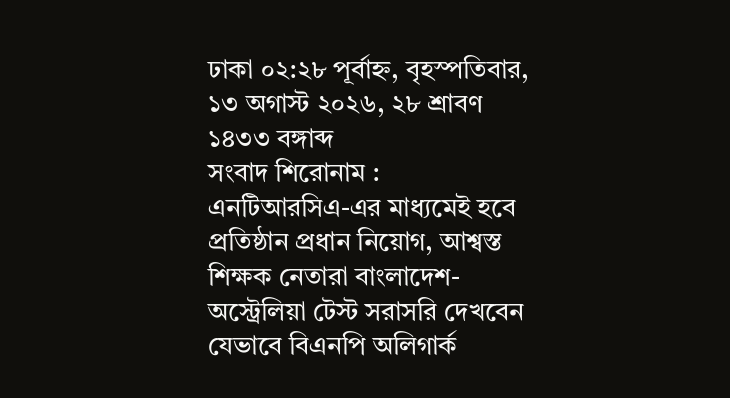ঢাকা ০২:২৮ পূর্বাহ্ন, বৃহস্পতিবার, ১৩ অগাস্ট ২০২৬, ২৮ শ্রাবণ ১৪৩৩ বঙ্গাব্দ
সংবাদ শিরোনাম :
এনটিআরসিএ-এর মাধ্যমেই হবে প্রতিষ্ঠান প্রধান নিয়োগ, আশ্বস্ত শিক্ষক নেতারা বাংলাদেশ-অস্ট্রেলিয়া টেস্ট সরাসরি দেখবেন যেভাবে বিএনপি অলিগার্ক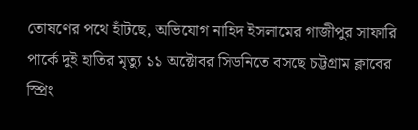তোষণের পথে হাঁটছে, অভিযোগ নাহিদ ইসলামের গাজীপুর সাফারি পার্কে দুই হাতির মৃত্যু ১১ অক্টোবর সিডনিতে বসছে চট্টগ্রাম ক্লাবের স্প্রিং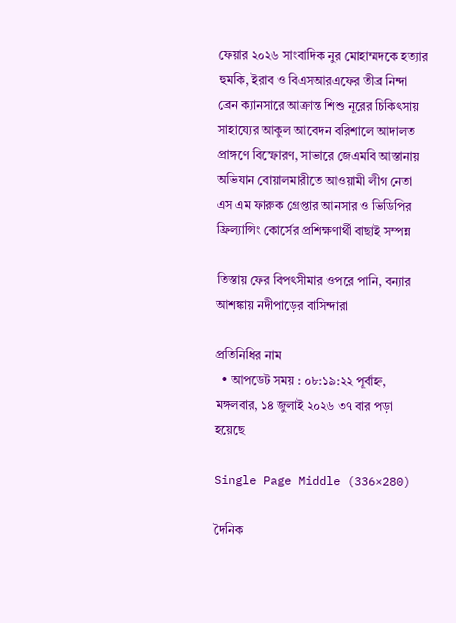ফেয়ার ২০২৬ সাংবাদিক নুর মোহাম্মদকে হত্যার হুমকি, ইরাব ও বিএসআরএফের তীব্র নিন্দা ব্রেন ক্যানসারে আক্রান্ত শিশু নূরের চিকিৎসায় সাহায্যের আকুল আবেদন বরিশালে আদালত প্রাঙ্গণে বিস্ফোরণ, সাভারে জেএমবি আস্তানায় অভিযান বোয়ালমারীতে আওয়ামী লীগ নেতা এস এম ফারুক গ্রেপ্তার আনসার ও ভিডিপির ফ্রিল্যান্সিং কোর্সের প্রশিক্ষণার্থী বাছাই সম্পন্ন

তিস্তায় ফের বিপৎসীমার ওপরে পানি, বন্যার আশঙ্কায় নদীপাড়ের বাসিন্দারা

প্রতিনিধির নাম
  • আপডেট সময় : ০৮:১৯:২২ পূর্বাহ্ন, মঙ্গলবার, ১৪ জুলাই ২০২৬ ৩৭ বার পড়া হয়েছে

Single Page Middle (336×280)

দৈনিক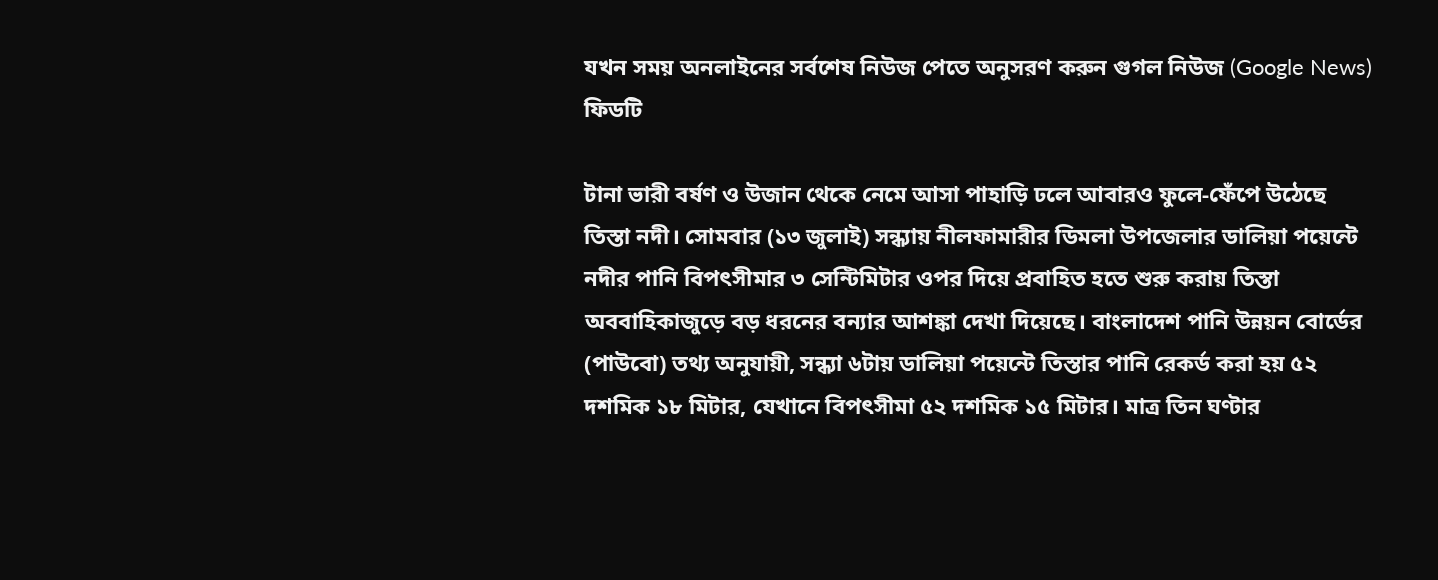যখন সময় অনলাইনের সর্বশেষ নিউজ পেতে অনুসরণ করুন গুগল নিউজ (Google News) ফিডটি

টানা ভারী বর্ষণ ও উজান থেকে নেমে আসা পাহাড়ি ঢলে আবারও ফুলে-ফেঁপে উঠেছে তিস্তা নদী। সোমবার (১৩ জুলাই) সন্ধ্যায় নীলফামারীর ডিমলা উপজেলার ডালিয়া পয়েন্টে নদীর পানি বিপৎসীমার ৩ সেন্টিমিটার ওপর দিয়ে প্রবাহিত হতে শুরু করায় তিস্তা অববাহিকাজুড়ে বড় ধরনের বন্যার আশঙ্কা দেখা দিয়েছে। বাংলাদেশ পানি উন্নয়ন বোর্ডের (পাউবো) তথ্য অনুযায়ী, সন্ধ্যা ৬টায় ডালিয়া পয়েন্টে তিস্তার পানি রেকর্ড করা হয় ৫২ দশমিক ১৮ মিটার, যেখানে বিপৎসীমা ৫২ দশমিক ১৫ মিটার। মাত্র তিন ঘণ্টার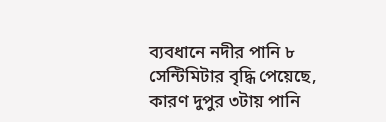ব্যবধানে নদীর পানি ৮ সেন্টিমিটার বৃদ্ধি পেয়েছে, কারণ দুপুর ৩টায় পানি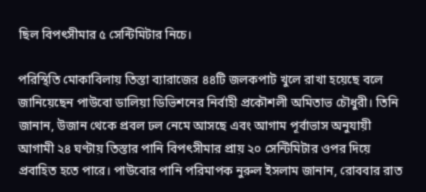ছিল বিপৎসীমার ৫ সেন্টিমিটার নিচে।

পরিস্থিতি মোকাবিলায় তিস্তা ব্যারাজের ৪৪টি জলকপাট খুলে রাখা হয়েছে বলে জানিয়েছেন পাউবো ডালিয়া ডিভিশনের নির্বাহী প্রকৌশলী অমিতাভ চৌধুরী। তিনি জানান, উজান থেকে প্রবল ঢল নেমে আসছে এবং আগাম পূর্বাভাস অনুযায়ী আগামী ২৪ ঘণ্টায় তিস্তার পানি বিপৎসীমার প্রায় ২০ সেন্টিমিটার ওপর দিয়ে প্রবাহিত হতে পারে। পাউবোর পানি পরিমাপক নুরুল ইসলাম জানান, রোববার রাত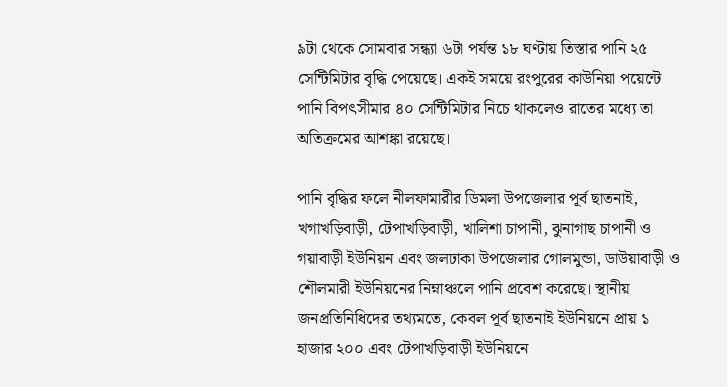৯টা থেকে সোমবার সন্ধ্যা ৬টা পর্যন্ত ১৮ ঘণ্টায় তিস্তার পানি ২৫ সেন্টিমিটার বৃদ্ধি পেয়েছে। একই সময়ে রংপুরের কাউনিয়া পয়েন্টে পানি বিপৎসীমার ৪০ সেন্টিমিটার নিচে থাকলেও রাতের মধ্যে তা অতিক্রমের আশঙ্কা রয়েছে।

পানি বৃদ্ধির ফলে নীলফামারীর ডিমলা উপজেলার পূর্ব ছাতনাই, খগাখড়িবাড়ী, টেপাখড়িবাড়ী, খালিশা চাপানী, ঝুনাগাছ চাপানী ও গয়াবাড়ী ইউনিয়ন এবং জলঢাকা উপজেলার গোলমুন্ডা, ডাউয়াবাড়ী ও শৌলমারী ইউনিয়নের নিম্নাঞ্চলে পানি প্রবেশ করেছে। স্থানীয় জনপ্রতিনিধিদের তথ্যমতে, কেবল পূর্ব ছাতনাই ইউনিয়নে প্রায় ১ হাজার ২০০ এবং টেপাখড়িবাড়ী ইউনিয়নে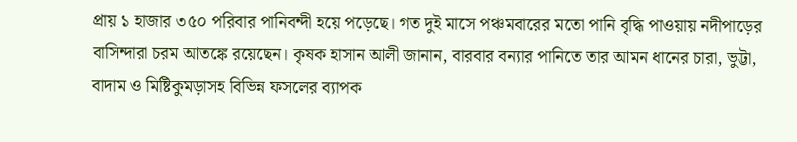প্রায় ১ হাজার ৩৫০ পরিবার পানিবন্দী হয়ে পড়েছে। গত দুই মাসে পঞ্চমবারের মতো পানি বৃদ্ধি পাওয়ায় নদীপাড়ের বাসিন্দারা চরম আতঙ্কে রয়েছেন। কৃষক হাসান আলী জানান, বারবার বন্যার পানিতে তার আমন ধানের চারা, ভুট্টা, বাদাম ও মিষ্টিকুমড়াসহ বিভিন্ন ফসলের ব্যাপক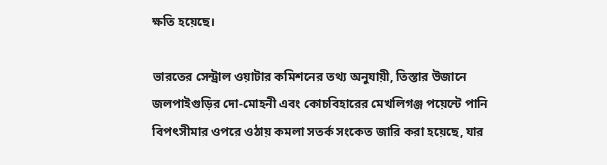ক্ষতি হয়েছে।

ভারতের সেন্ট্রাল ওয়াটার কমিশনের তথ্য অনুযায়ী, তিস্তার উজানে জলপাইগুড়ির দো-মোহনী এবং কোচবিহারের মেখলিগঞ্জ পয়েন্টে পানি বিপৎসীমার ওপরে ওঠায় কমলা সতর্ক সংকেত জারি করা হয়েছে, যার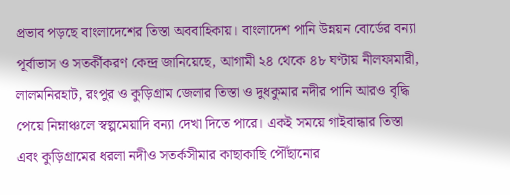প্রভাব পড়ছে বাংলাদেশের তিস্তা অববাহিকায়। বাংলাদেশ পানি উন্নয়ন বোর্ডের বন্যা পূর্বাভাস ও সতর্কীকরণ কেন্দ্র জানিয়েছে, আগামী ২৪ থেকে ৪৮ ঘণ্টায় নীলফামারী, লালমনিরহাট, রংপুর ও কুড়িগ্রাম জেলার তিস্তা ও দুধকুমার নদীর পানি আরও বৃদ্ধি পেয়ে নিম্নাঞ্চলে স্বল্পমেয়াদি বন্যা দেখা দিতে পারে। একই সময়ে গাইবান্ধার তিস্তা এবং কুড়িগ্রামের ধরলা নদীও সতর্কসীমার কাছাকাছি পৌঁছানোর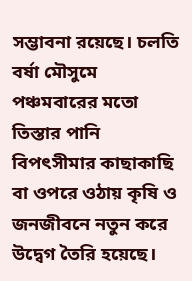সম্ভাবনা রয়েছে। চলতি বর্ষা মৌসুমে পঞ্চমবারের মতো তিস্তার পানি বিপৎসীমার কাছাকাছি বা ওপরে ওঠায় কৃষি ও জনজীবনে নতুন করে উদ্বেগ তৈরি হয়েছে।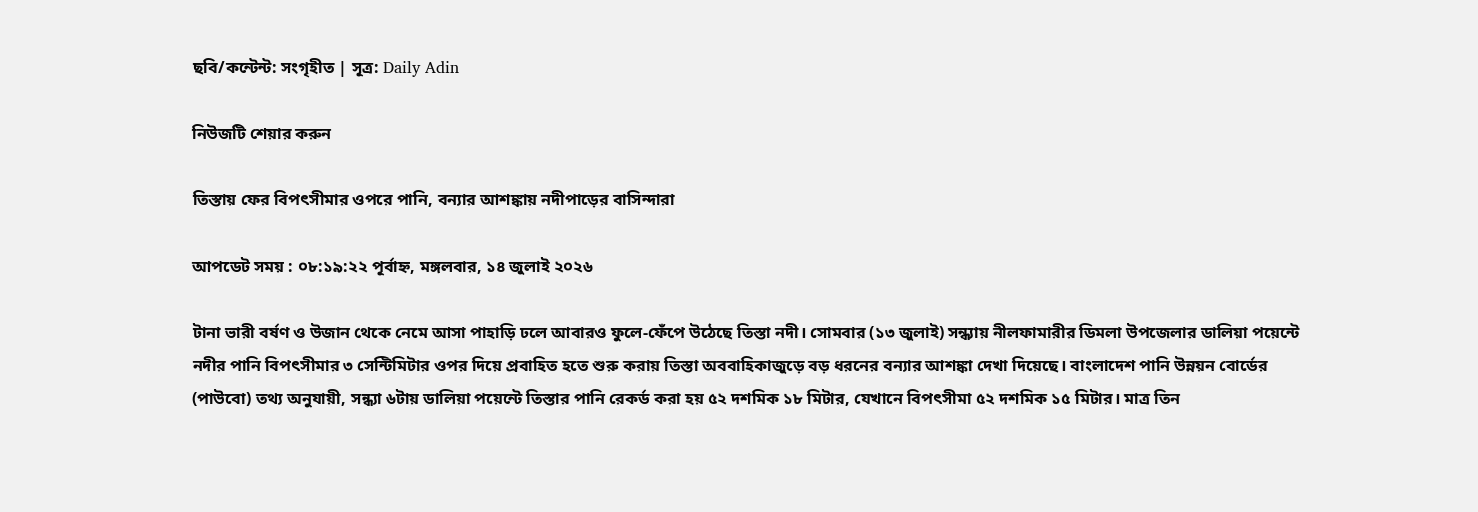ছবি/কন্টেন্ট: সংগৃহীত | সূত্র: Daily Adin

নিউজটি শেয়ার করুন

তিস্তায় ফের বিপৎসীমার ওপরে পানি, বন্যার আশঙ্কায় নদীপাড়ের বাসিন্দারা

আপডেট সময় : ০৮:১৯:২২ পূর্বাহ্ন, মঙ্গলবার, ১৪ জুলাই ২০২৬

টানা ভারী বর্ষণ ও উজান থেকে নেমে আসা পাহাড়ি ঢলে আবারও ফুলে-ফেঁপে উঠেছে তিস্তা নদী। সোমবার (১৩ জুলাই) সন্ধ্যায় নীলফামারীর ডিমলা উপজেলার ডালিয়া পয়েন্টে নদীর পানি বিপৎসীমার ৩ সেন্টিমিটার ওপর দিয়ে প্রবাহিত হতে শুরু করায় তিস্তা অববাহিকাজুড়ে বড় ধরনের বন্যার আশঙ্কা দেখা দিয়েছে। বাংলাদেশ পানি উন্নয়ন বোর্ডের (পাউবো) তথ্য অনুযায়ী, সন্ধ্যা ৬টায় ডালিয়া পয়েন্টে তিস্তার পানি রেকর্ড করা হয় ৫২ দশমিক ১৮ মিটার, যেখানে বিপৎসীমা ৫২ দশমিক ১৫ মিটার। মাত্র তিন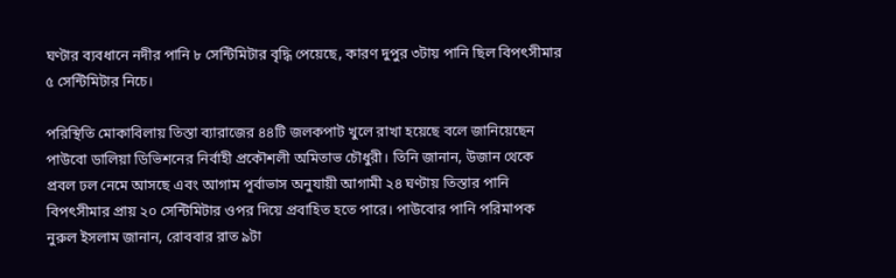ঘণ্টার ব্যবধানে নদীর পানি ৮ সেন্টিমিটার বৃদ্ধি পেয়েছে, কারণ দুপুর ৩টায় পানি ছিল বিপৎসীমার ৫ সেন্টিমিটার নিচে।

পরিস্থিতি মোকাবিলায় তিস্তা ব্যারাজের ৪৪টি জলকপাট খুলে রাখা হয়েছে বলে জানিয়েছেন পাউবো ডালিয়া ডিভিশনের নির্বাহী প্রকৌশলী অমিতাভ চৌধুরী। তিনি জানান, উজান থেকে প্রবল ঢল নেমে আসছে এবং আগাম পূর্বাভাস অনুযায়ী আগামী ২৪ ঘণ্টায় তিস্তার পানি বিপৎসীমার প্রায় ২০ সেন্টিমিটার ওপর দিয়ে প্রবাহিত হতে পারে। পাউবোর পানি পরিমাপক নুরুল ইসলাম জানান, রোববার রাত ৯টা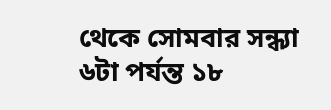থেকে সোমবার সন্ধ্যা ৬টা পর্যন্ত ১৮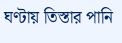ঘণ্টায় তিস্তার পানি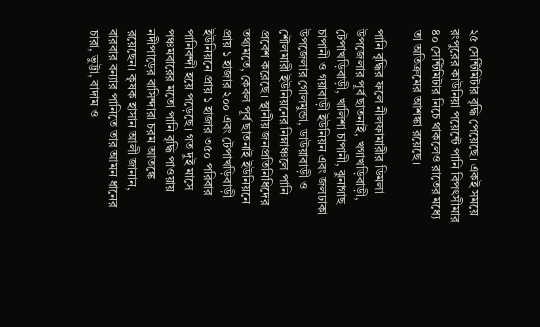২৫ সেন্টিমিটার বৃদ্ধি পেয়েছে। একই সময়ে রংপুরের কাউনিয়া পয়েন্টে পানি বিপৎসীমার ৪০ সেন্টিমিটার নিচে থাকলেও রাতের মধ্যে তা অতিক্রমের আশঙ্কা রয়েছে।

পানি বৃদ্ধির ফলে নীলফামারীর ডিমলা উপজেলার পূর্ব ছাতনাই, খগাখড়িবাড়ী, টেপাখড়িবাড়ী, খালিশা চাপানী, ঝুনাগাছ চাপানী ও গয়াবাড়ী ইউনিয়ন এবং জলঢাকা উপজেলার গোলমুন্ডা, ডাউয়াবাড়ী ও শৌলমারী ইউনিয়নের নিম্নাঞ্চলে পানি প্রবেশ করেছে। স্থানীয় জনপ্রতিনিধিদের তথ্যমতে, কেবল পূর্ব ছাতনাই ইউনিয়নে প্রায় ১ হাজার ২০০ এবং টেপাখড়িবাড়ী ইউনিয়নে প্রায় ১ হাজার ৩৫০ পরিবার পানিবন্দী হয়ে পড়েছে। গত দুই মাসে পঞ্চমবারের মতো পানি বৃদ্ধি পাওয়ায় নদীপাড়ের বাসিন্দারা চরম আতঙ্কে রয়েছেন। কৃষক হাসান আলী জানান, বারবার বন্যার পানিতে তার আমন ধানের চারা, ভুট্টা, বাদাম ও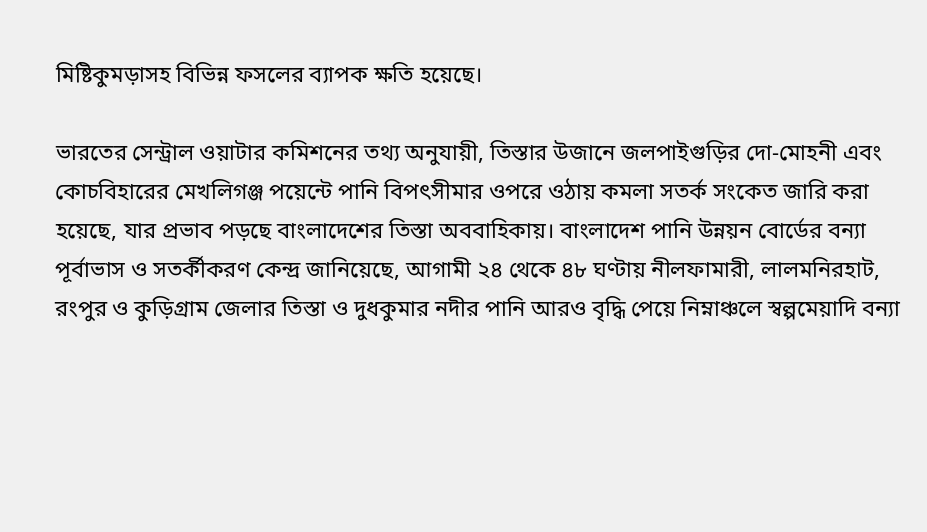মিষ্টিকুমড়াসহ বিভিন্ন ফসলের ব্যাপক ক্ষতি হয়েছে।

ভারতের সেন্ট্রাল ওয়াটার কমিশনের তথ্য অনুযায়ী, তিস্তার উজানে জলপাইগুড়ির দো-মোহনী এবং কোচবিহারের মেখলিগঞ্জ পয়েন্টে পানি বিপৎসীমার ওপরে ওঠায় কমলা সতর্ক সংকেত জারি করা হয়েছে, যার প্রভাব পড়ছে বাংলাদেশের তিস্তা অববাহিকায়। বাংলাদেশ পানি উন্নয়ন বোর্ডের বন্যা পূর্বাভাস ও সতর্কীকরণ কেন্দ্র জানিয়েছে, আগামী ২৪ থেকে ৪৮ ঘণ্টায় নীলফামারী, লালমনিরহাট, রংপুর ও কুড়িগ্রাম জেলার তিস্তা ও দুধকুমার নদীর পানি আরও বৃদ্ধি পেয়ে নিম্নাঞ্চলে স্বল্পমেয়াদি বন্যা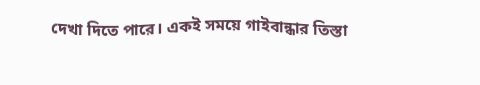দেখা দিতে পারে। একই সময়ে গাইবান্ধার তিস্তা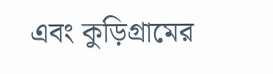এবং কুড়িগ্রামের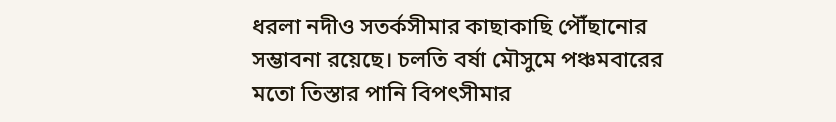ধরলা নদীও সতর্কসীমার কাছাকাছি পৌঁছানোর সম্ভাবনা রয়েছে। চলতি বর্ষা মৌসুমে পঞ্চমবারের মতো তিস্তার পানি বিপৎসীমার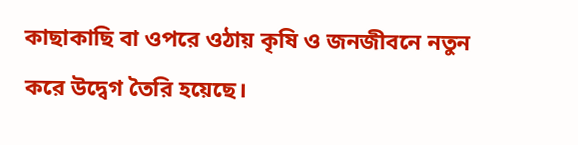কাছাকাছি বা ওপরে ওঠায় কৃষি ও জনজীবনে নতুন করে উদ্বেগ তৈরি হয়েছে।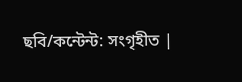ছবি/কন্টেন্ট: সংগৃহীত |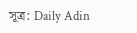সূত্র: Daily Adin